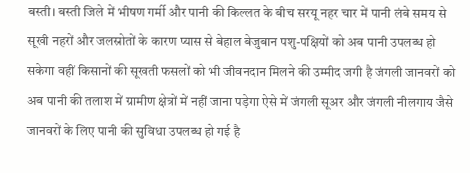बस्ती। बस्ती जिले में भीषण गर्मी और पानी की किल्लत के बीच सरयू नहर चार में पानी लंबे समय से सूखी नहरों और जलस्रोतों के कारण प्यास से बेहाल बेजुबान पशु-पक्षियों को अब पानी उपलब्ध हो सकेगा वहीं किसानों की सूखती फसलों को भी जीवनदान मिलने की उम्मीद जगी है जंगली जानवरों को अब पानी की तलाश में ग्रामीण क्षेत्रों में नहीं जाना पड़ेगा ऐसे में जंगली सूअर और जंगली नीलगाय जैसे जानवरों के लिए पानी की सुविधा उपलब्ध हो गई है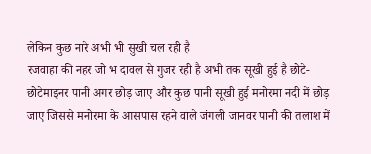लेकिन कुछ नारे अभी भी सुखी चल रही है
रजवाहा की नहर जो भ दावल से गुजर रही है अभी तक सूखी हुई है छोटे-छोटेमाइनर पानी अगर छोड़ जाए और कुछ पानी सूखी हुई मनोरमा नदी में छोड़ जाए जिससे मनोरमा के आसपास रहने वाले जंगली जानवर पानी की तलाश में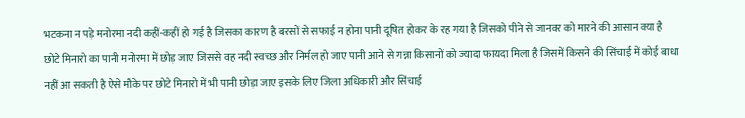भटकना न पड़े मनोरमा नदी कहीं-कहीं हो गई है जिसका कारण है बरसों से सफाई न होना पानी दूषित होकर के रह गया है जिसको पीने से जानवर को मारने की आसान क्या है
छोटे मिनारो का पानी मनोरमा में छोड़ जाए जिससे वह नदी स्वच्छ और निर्मल हो जाए पानी आने से गन्ना किसानों को ज्यादा फायदा मिला है जिसमें किसने की सिंचाई में कोई बाधा नहीं आ सकती है ऐसे मौके पर छोटे मिनारो में भी पानी छोड़ा जाए इसके लिए जिला अधिकारी और सिंचाई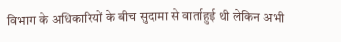विभाग के अधिकारियों के बीच सुदामा से वार्ताहुई थी लेकिन अभी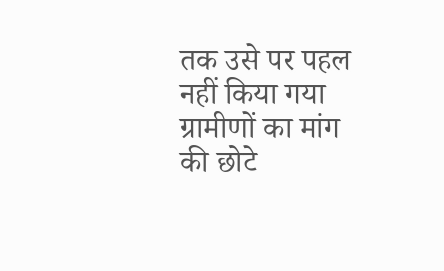तक उसे पर पहल नहीं किया गया ग्रामीणों का मांग की छोटे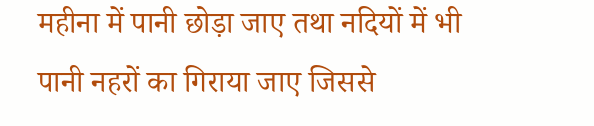महीना में पानी छोड़ा जाए तथा नदियों में भी पानी नहरों का गिराया जाए जिससे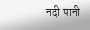नदी पानी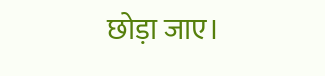छोड़ा जाए।